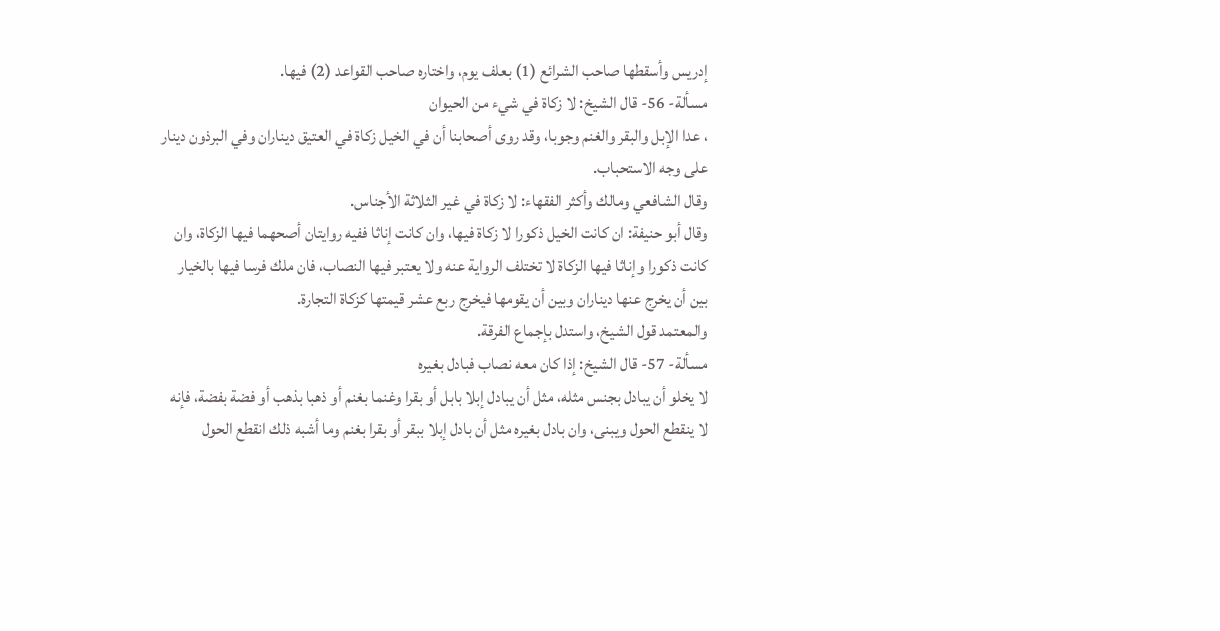إدريس وأسقطها صاحب الشرائع (1) بعلف يوم، واختاره صاحب القواعد (2) فيها.
مسألة- 56- قال الشيخ: لا زكاة في شيء من الحيوان
، عدا الإبل والبقر والغنم وجوبا، وقد روى أصحابنا أن في الخيل زكاة في العتيق ديناران وفي البرذون دينار على وجه الاستحباب.
وقال الشافعي ومالك وأكثر الفقهاء: لا زكاة في غير الثلاثة الأجناس.
وقال أبو حنيفة: ان كانت الخيل ذكورا لا زكاة فيها، وان كانت إناثا ففيه روايتان أصحهما فيها الزكاة، وان كانت ذكورا وإناثا فيها الزكاة لا تختلف الرواية عنه ولا يعتبر فيها النصاب، فان ملك فرسا فيها بالخيار بين أن يخرج عنها ديناران وبين أن يقومها فيخرج ربع عشر قيمتها كزكاة التجارة.
والمعتمد قول الشيخ، واستدل بإجماع الفرقة.
مسألة- 57- قال الشيخ: إذا كان معه نصاب فبادل بغيره
لا يخلو أن يبادل بجنس مثله، مثل أن يبادل إبلا بابل أو بقرا وغنما بغنم أو ذهبا بذهب أو فضة بفضة، فإنه لا ينقطع الحول ويبنى، وان بادل بغيره مثل أن بادل إبلا ببقر أو بقرا بغنم وما أشبه ذلك انقطع الحول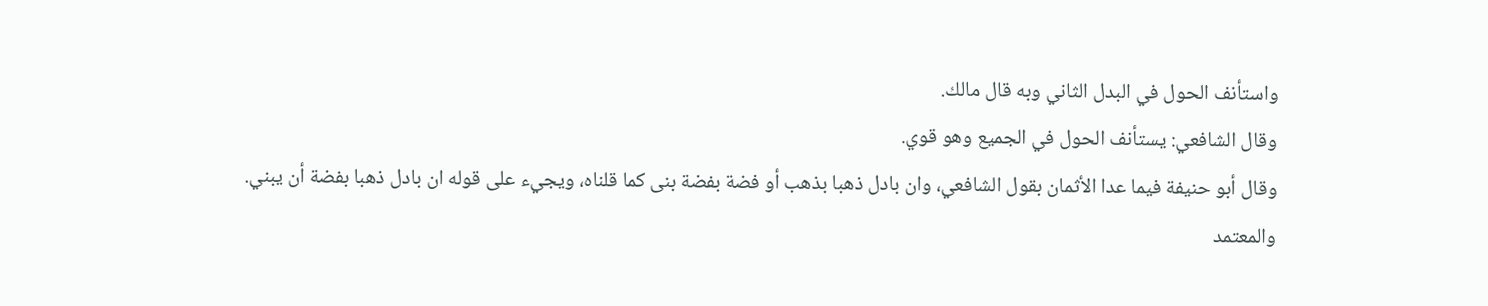واستأنف الحول في البدل الثاني وبه قال مالك.
وقال الشافعي: يستأنف الحول في الجميع وهو قوي.
وقال أبو حنيفة فيما عدا الأثمان بقول الشافعي، وان بادل ذهبا بذهب أو فضة بفضة بنى كما قلناه، ويجيء على قوله ان بادل ذهبا بفضة أن يبني.
والمعتمد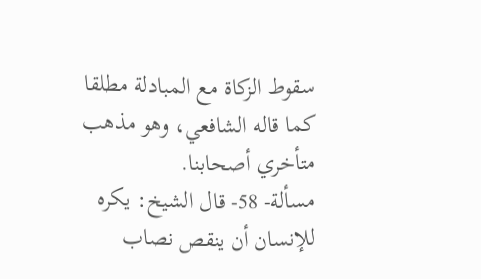سقوط الزكاة مع المبادلة مطلقا كما قاله الشافعي، وهو مذهب متأخري أصحابنا.
مسألة- 58- قال الشيخ: يكره للإنسان أن ينقص نصاب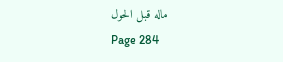ماله قبل الحول
Page 284